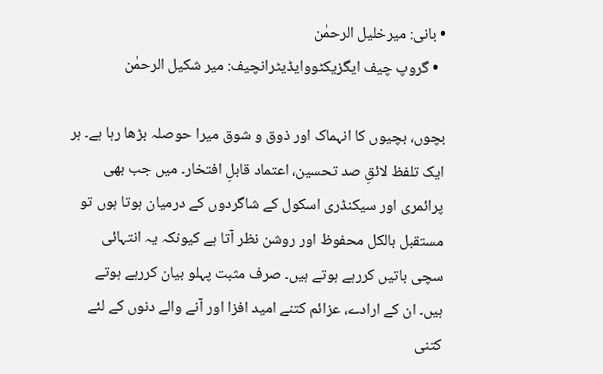• بانی: میرخلیل الرحمٰن
  • گروپ چیف ایگزیکٹووایڈیٹرانچیف: میر شکیل الرحمٰن

بچوں، بچیوں کا انہماک اور ذوق و شوق میرا حوصلہ بڑھا رہا ہے۔ ہر ایک تلفظ لائقِ صد تحسین، اعتماد قابلِ افتخار۔ میں جب بھی پرائمری اور سیکنڈری اسکول کے شاگردوں کے درمیان ہوتا ہوں تو مستقبل بالکل محفوظ اور روشن نظر آتا ہے کیونکہ یہ انتہائی سچی باتیں کررہے ہوتے ہیں۔ صرف مثبت پہلو بیان کررہے ہوتے ہیں۔ ان کے ارادے، عزائم کتنے امید افزا اور آنے والے دنوں کے لئے کتنی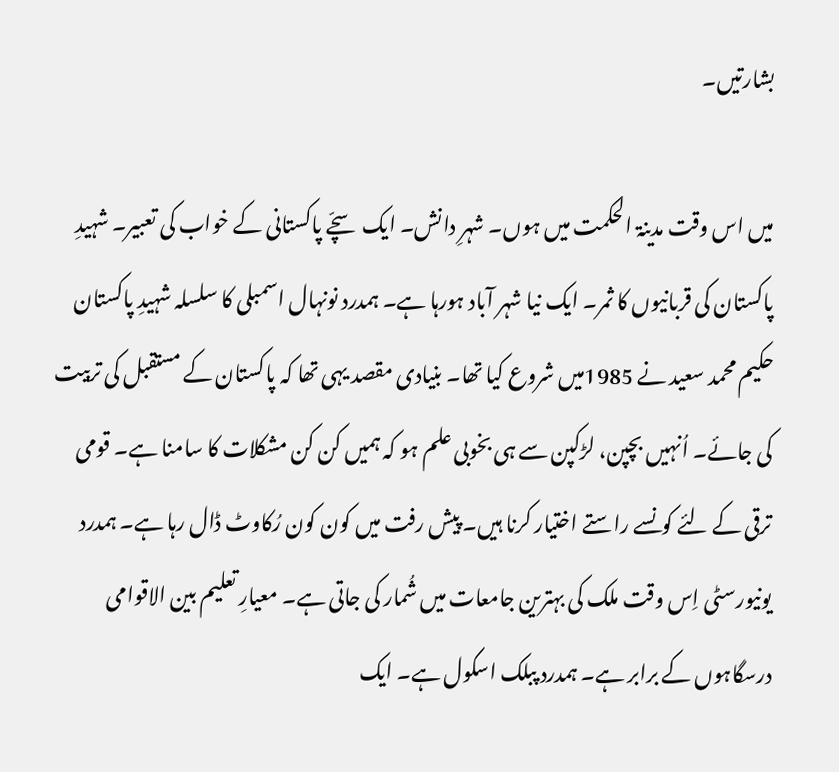بشارتیں۔

میں اس وقت مدینۃ الحکمت میں ہوں۔ شہرِ دانش۔ ایک سچّے پاکستانی کے خواب کی تعبیر۔ شہیدِ پاکستان کی قربانیوں کا ثمر۔ ایک نیا شہر آباد ہورہا ہے۔ ہمدرد نونہال اسمبلی کا سلسلہ شہیدِ پاکستان حکیم محمد سعید نے 1985میں شروع کیا تھا۔ بنیادی مقصد یہی تھا کہ پاکستان کے مستقبل کی تربیت کی جائے۔ اُنہیں بچپن، لڑکپن سے ہی بخوبی علم ہو کہ ہمیں کن کن مشکلات کا سامنا ہے۔ قومی ترقی کے لئے کونسے راستے اختیار کرنا ہیں۔ پیش رفت میں کون کون رُکاوٹ ڈال رہا ہے۔ ہمدرد یونیورسٹی اِس وقت ملک کی بہترین جامعات میں شُمار کی جاتی ہے۔ معیارِ تعلیم بین الاقوامی درسگاہوں کے برابر ہے۔ ہمدرد پبلک اسکول ہے۔ ایک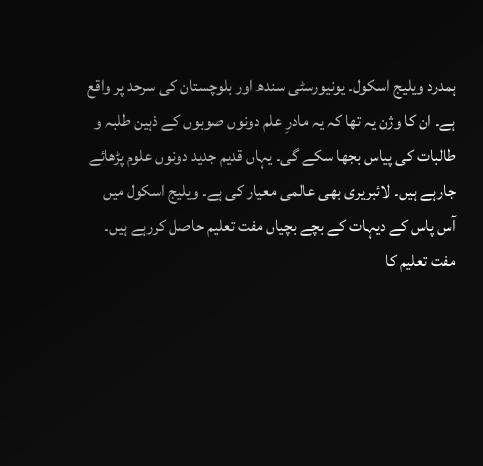ہمدرد ویلیج اسکول۔ یونیورسٹی سندھ اور بلوچستان کی سرحد پر واقع ہے۔ ان کا وژن یہ تھا کہ یہ مادرِ علم دونوں صوبوں کے ذہین طلبہ و طالبات کی پیاس بجھا سکے گی۔ یہاں قدیم جدید دونوں علوم پڑھائے جارہے ہیں۔ لائبریری بھی عالمی معیار کی ہے۔ ویلیج اسکول میں آس پاس کے دیہات کے بچے بچیاں مفت تعلیم حاصل کررہے ہیں۔ مفت تعلیم کا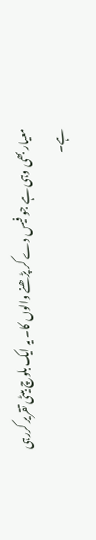معیار بھی وہی ہے جو فیس دے کر پڑھنے والوں کا۔ یہ ایک بلوچ بیٹی تقریر کررہی ہے۔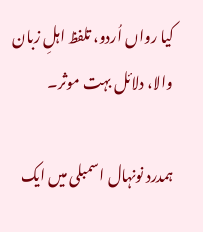کیا رواں اُردو، تلفظ اہلِ زبان والا، دلائل بہت موثر۔

ہمدرد نونہال اسمبلی میں ایک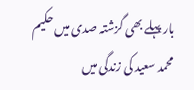بار پہلے بھی گزشتہ صدی میں حکیم محمد سعید کی زندگی میں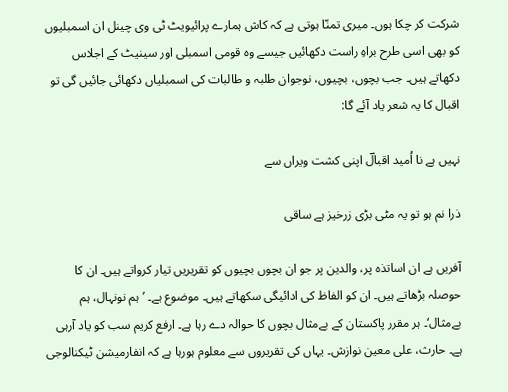شرکت کر چکا ہوں۔ میری تمنّا ہوتی ہے کہ کاش ہمارے پرائیویٹ ٹی وی چینل ان اسمبلیوں کو بھی اسی طرح براہِ راست دکھائیں جیسے وہ قومی اسمبلی اور سینیٹ کے اجلاس دکھاتے ہیں۔ جب بچوں، بچیوں، نوجوان طلبہ و طالبات کی اسمبلیاں دکھائی جائیں گی تو اقبال کا یہ شعر یاد آئے گا:

نہیں ہے نا اُمید اقبالؔ اپنی کشت ویراں سے

ذرا نم ہو تو یہ مٹی بڑی زرخیز ہے ساقی

آفریں ہے ان اساتذہ پر، والدین پر جو ان بچوں بچیوں کو تقریریں تیار کرواتے ہیں۔ ان کا حوصلہ بڑھاتے ہیں۔ ان کو الفاظ کی ادائیگی سکھاتے ہیں۔ موضوع ہے۔ ’ہم نونہال، ہم بےمثال‘۔ ہر مقرر پاکستان کے بےمثال بچوں کا حوالہ دے رہا ہے۔ ارفع کریم سب کو یاد آرہی ہے۔ حارث، علی معین نوازش۔ یہاں کی تقریروں سے معلوم ہورہا ہے کہ انفارمیشن ٹیکنالوجی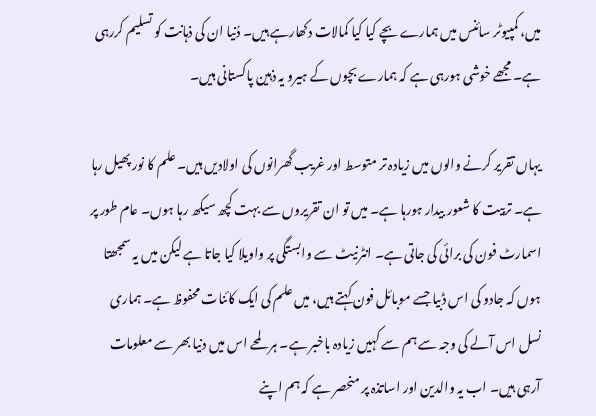میں، کمپیوٹر سائنس میں ہمارے بچے کیا کیا کمالات دکھارہے ہیں۔ دُنیا ان کی ذہانت کو تسلیم کررہی ہے۔ مجھے خوشی ہورہی ہے کہ ہمارے بچوں کے ہیرو یہ ذہین پاکستانی ہیں۔

یہاں تقریر کرنے والوں میں زیادہ تر متوسط اور غریب گھرانوں کی اولادیں ہیں۔ علم کا نور پھیل رہا ہے۔ تربیت کا شعور بیدار ہورہا ہے۔ میں تو ان تقریروں سے بہت کچھ سیکھ رہا ہوں۔ عام طور پر اسمارٹ فون کی برائی کی جاتی ہے۔ انٹرنیٹ سے وابستگی پر واویلا کیا جاتا ہے لیکن میں یہ سمجھتا ہوں کہ جادو کی اس ڈبیا جسے موبائل فون کہتے ہیں، میں علم کی ایک کائنات محفوظ ہے۔ ہماری نسل اس آلے کی وجہ سے ہم سے کہیں زیادہ باخبر ہے۔ ہر لمحے اس میں دنیا بھر سے معلومات آرہی ہیں۔ اب یہ والدین اور اساتذہ پر منحصر ہے کہ ہم اپنے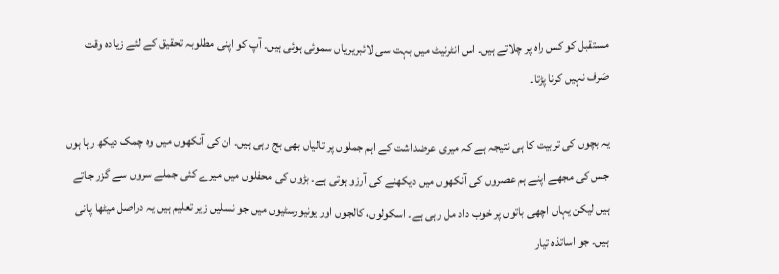مستقبل کو کس راہ پر چلاتے ہیں۔ اس انٹرنیٹ میں بہت سی لائبریریاں سموئی ہوئی ہیں۔ آپ کو اپنی مطلوبہ تحقیق کے لئے زیادہ وقت صَرف نہیں کرنا پڑتا۔

یہ بچوں کی تربیت کا ہی نتیجہ ہے کہ میری عرضداشت کے اہم جملوں پر تالیاں بھی بج رہی ہیں۔ ان کی آنکھوں میں وہ چمک دیکھ رہا ہوں جس کی مجھے اپنے ہم عصروں کی آنکھوں میں دیکھنے کی آرزو ہوتی ہے۔ بڑوں کی محفلوں میں میرے کئی جملے سروں سے گزر جاتے ہیں لیکن یہاں اچھی باتوں پر خوب داد مل رہی ہے۔ اسکولوں، کالجوں اور یونیورسٹیوں میں جو نسلیں زیر تعلیم ہیں یہ دراصل میٹھا پانی ہیں۔ جو اساتذہ تیار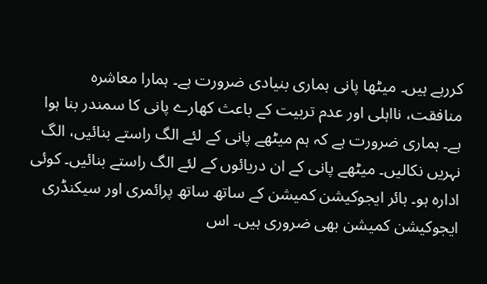کررہے ہیں۔ میٹھا پانی ہماری بنیادی ضرورت ہے۔ ہمارا معاشرہ منافقت، نااہلی اور عدم تربیت کے باعث کھارے پانی کا سمندر بنا ہوا ہے۔ ہماری ضرورت ہے کہ ہم میٹھے پانی کے لئے الگ راستے بنائیں، الگ نہریں نکالیں۔ میٹھے پانی کے ان دریائوں کے لئے الگ راستے بنائیں۔ کوئی ادارہ ہو۔ ہائر ایجوکیشن کمیشن کے ساتھ ساتھ پرائمری اور سیکنڈری ایجوکیشن کمیشن بھی ضروری ہیں۔ اس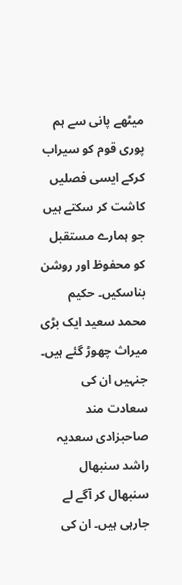میٹھے پانی سے ہم پوری قوم کو سیراب کرکے ایسی فصلیں کاشت کر سکتے ہیں جو ہمارے مستقبل کو محفوظ اور روشن بناسکیں۔ حکیم محمد سعید ایک بڑی میراث چھوڑ گئے ہیں۔ جنہیں ان کی سعادت مند صاحبزادی سعدیہ راشد سنبھال سنبھال کر آگے لے جارہی ہیں۔ ان کی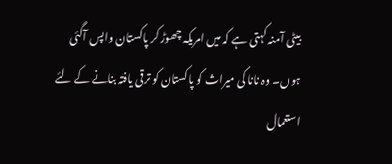بیٹی آمنہ کہتی ہے کہ میں امریکہ چھوڑ کر پاکستان واپس آگئی ہوں۔ وہ نانا کی میراث کو پاکستان کو ترقی یافتہ بنانے کے لئے استعمال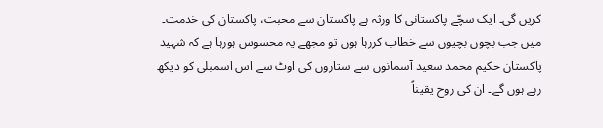کریں گی۔ ایک سچّے پاکستانی کا ورثہ ہے پاکستان سے محبت، پاکستان کی خدمت۔ میں جب بچوں بچیوں سے خطاب کررہا ہوں تو مجھے یہ محسوس ہورہا ہے کہ شہید پاکستان حکیم محمد سعید آسمانوں سے ستاروں کی اوٹ سے اس اسمبلی کو دیکھ رہے ہوں گے۔ ان کی روح یقیناً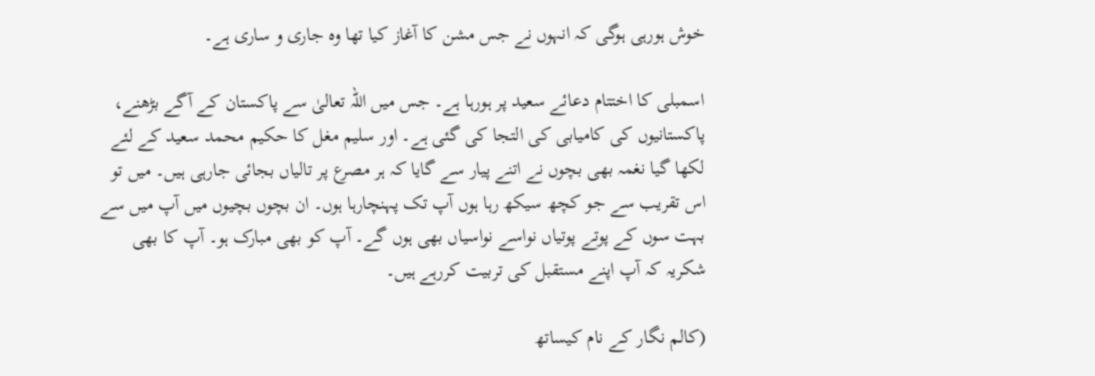خوش ہورہی ہوگی کہ انہوں نے جس مشن کا آغاز کیا تھا وہ جاری و ساری ہے۔

اسمبلی کا اختتام دعائے سعید پر ہورہا ہے۔ جس میں اللہ تعالیٰ سے پاکستان کے آگے بڑھنے، پاکستانیوں کی کامیابی کی التجا کی گئی ہے۔ اور سلیم مغل کا حکیم محمد سعید کے لئے لکھا گیا نغمہ بھی بچوں نے اتنے پیار سے گایا کہ ہر مصرع پر تالیاں بجائی جارہی ہیں۔ میں تو اس تقریب سے جو کچھ سیکھ رہا ہوں آپ تک پہنچارہا ہوں۔ ان بچوں بچیوں میں آپ میں سے بہت سوں کے پوتے پوتیاں نواسے نواسیاں بھی ہوں گے۔ آپ کو بھی مبارک ہو۔ آپ کا بھی شکریہ کہ آپ اپنے مستقبل کی تربیت کررہے ہیں۔

(کالم نگار کے نام کیساتھ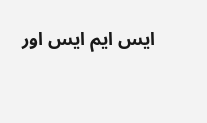ایس ایم ایس اور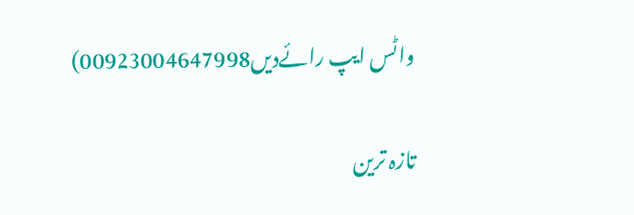واٹس ایپ رائےدیں00923004647998)

تازہ ترین